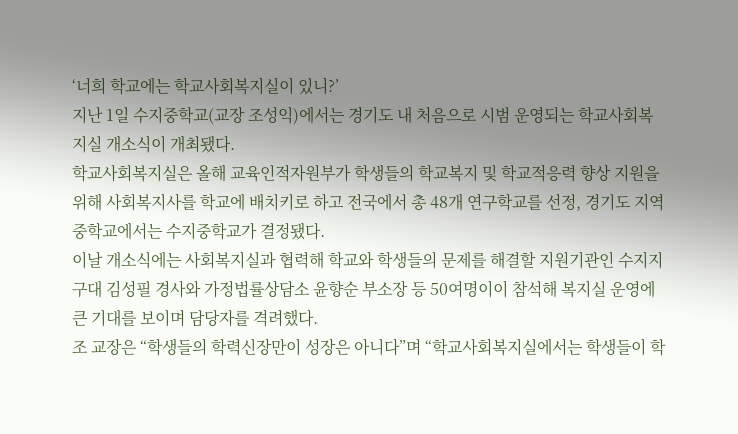‘너희 학교에는 학교사회복지실이 있니?’
지난 1일 수지중학교(교장 조성익)에서는 경기도 내 처음으로 시범 운영되는 학교사회복지실 개소식이 개최됐다.
학교사회복지실은 올해 교육인적자원부가 학생들의 학교복지 및 학교적응력 향상 지원을 위해 사회복지사를 학교에 배치키로 하고 전국에서 총 48개 연구학교를 선정, 경기도 지역 중학교에서는 수지중학교가 결정됐다.
이날 개소식에는 사회복지실과 협력해 학교와 학생들의 문제를 해결할 지원기관인 수지지구대 김성필 경사와 가정법률상담소 윤향순 부소장 등 50여명이이 참석해 복지실 운영에 큰 기대를 보이며 담당자를 격려했다.
조 교장은 “학생들의 학력신장만이 성장은 아니다”며 “학교사회복지실에서는 학생들이 학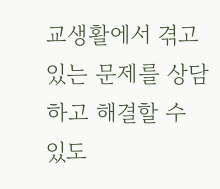교생활에서 겪고 있는 문제를 상담하고 해결할 수 있도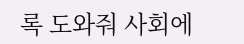록 도와줘 사회에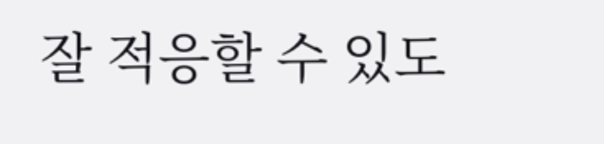잘 적응할 수 있도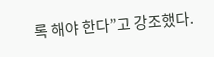록 해야 한다”고 강조했다.